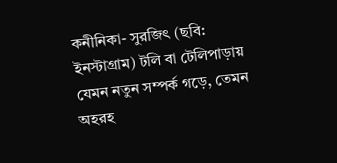কনীনিকা- সুরজিৎ (ছবি: ইনস্টাগ্রাম) টলি বা টেলিপাড়ায় যেমন নতুন সম্পর্ক গড়ে, তেমন অহরহ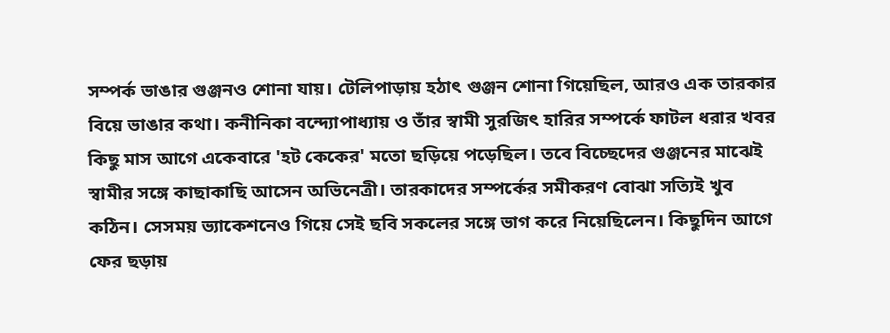সম্পর্ক ভাঙার গুঞ্জনও শোনা যায়। টেলিপাড়ায় হঠাৎ গুঞ্জন শোনা গিয়েছিল, আরও এক তারকার বিয়ে ভাঙার কথা। কনীনিকা বন্দ্যোপাধ্যায় ও তাঁর স্বামী সুরজিৎ হারির সম্পর্কে ফাটল ধরার খবর কিছু মাস আগে একেবারে 'হট কেকের' মতো ছড়িয়ে পড়েছিল। তবে বিচ্ছেদের গুঞ্জনের মাঝেই স্বামীর সঙ্গে কাছাকাছি আসেন অভিনেত্রী। তারকাদের সম্পর্কের সমীকরণ বোঝা সত্যিই খুব কঠিন। সেসময় ভ্যাকেশনেও গিয়ে সেই ছবি সকলের সঙ্গে ভাগ করে নিয়েছিলেন। কিছুদিন আগে ফের ছড়ায়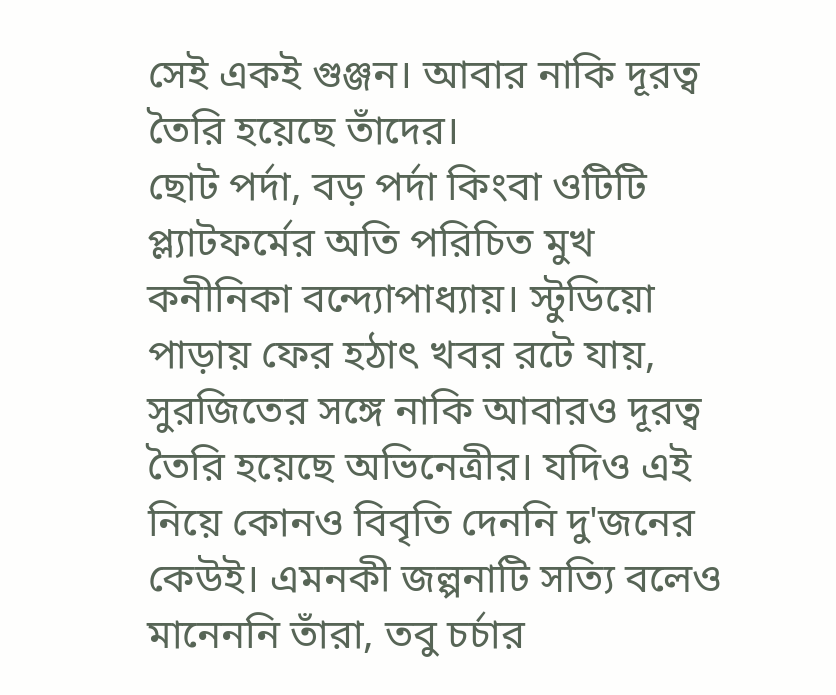সেই একই গুঞ্জন। আবার নাকি দূরত্ব তৈরি হয়েছে তাঁদের।
ছোট পর্দা, বড় পর্দা কিংবা ওটিটি প্ল্যাটফর্মের অতি পরিচিত মুখ কনীনিকা বন্দ্যোপাধ্যায়। স্টুডিয়ো পাড়ায় ফের হঠাৎ খবর রটে যায়, সুরজিতের সঙ্গে নাকি আবারও দূরত্ব তৈরি হয়েছে অভিনেত্রীর। যদিও এই নিয়ে কোনও বিবৃতি দেননি দু'জনের কেউই। এমনকী জল্পনাটি সত্যি বলেও মানেননি তাঁরা, তবু চর্চার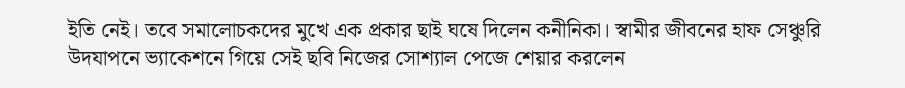ইতি নেই। তবে সমালোচকদের মুখে এক প্রকার ছাই ঘষে দিলেন কনীনিকা। স্বামীর জীবনের হাফ সেঞ্চুরি উদযাপনে ভ্যাকেশনে গিয়ে সেই ছবি নিজের সোশ্যাল পেজে শেয়ার করলেন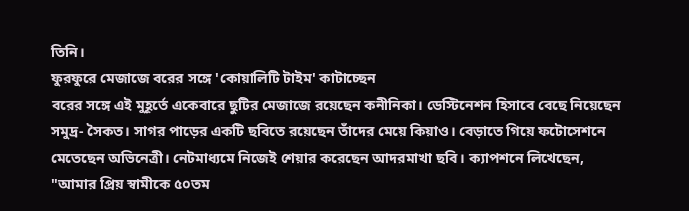তিনি।
ফুরফুরে মেজাজে বরের সঙ্গে 'কোয়ালিটি টাইম' কাটাচ্ছেন
বরের সঙ্গে এই মুহূর্তে একেবারে ছুটির মেজাজে রয়েছেন কনীনিকা। ডেস্টিনেশন হিসাবে বেছে নিয়েছেন সমুদ্র- সৈকত। সাগর পাড়ের একটি ছবিতে রয়েছেন তাঁদের মেয়ে কিয়াও। বেড়াতে গিয়ে ফটোসেশনে মেতেছেন অভিনেত্রী। নেটমাধ্যমে নিজেই শেয়ার করেছেন আদরমাখা ছবি। ক্যাপশনে লিখেছেন, "আমার প্রিয় স্বামীকে ৫০তম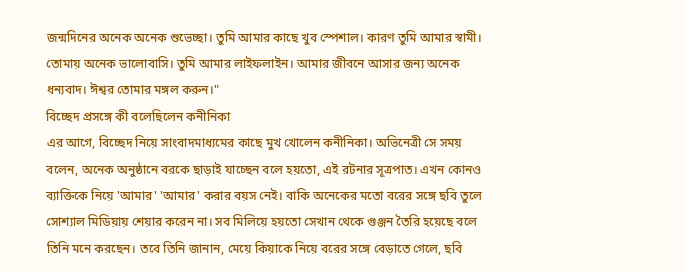জন্মদিনের অনেক অনেক শুভেচ্ছা। তুমি আমার কাছে খুব স্পেশাল। কারণ তুমি আমার স্বামী। তোমায় অনেক ভালোবাসি। তুমি আমার লাইফলাইন। আমার জীবনে আসার জন্য অনেক ধন্যবাদ। ঈশ্বর তোমার মঙ্গল করুন।"
বিচ্ছেদ প্রসঙ্গে কী বলেছিলেন কনীনিকা
এর আগে, বিচ্ছেদ নিয়ে সাংবাদমাধ্যমের কাছে মুখ খোলেন কনীনিকা। অভিনেত্রী সে সময় বলেন, অনেক অনুষ্ঠানে বরকে ছাড়াই যাচ্ছেন বলে হয়তো, এই রটনার সূত্রপাত। এখন কোনও ব্যাক্তিকে নিয়ে 'আমার' 'আমার' করার বয়স নেই। বাকি অনেকের মতো বরের সঙ্গে ছবি তুলে সোশ্যাল মিডিয়ায় শেয়ার করেন না। সব মিলিয়ে হয়তো সেখান থেকে গুঞ্জন তৈরি হয়েছে বলে তিনি মনে করছেন। তবে তিনি জানান, মেয়ে কিয়াকে নিয়ে বরের সঙ্গে বেড়াতে গেলে, ছবি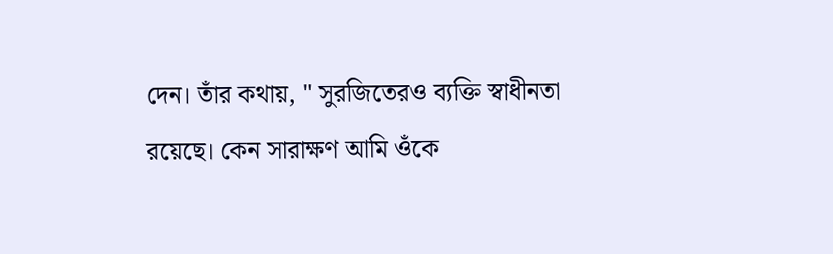দেন। তাঁর কথায়, " সুরজিতেরও ব্যক্তি স্বাধীনতা রয়েছে। কেন সারাক্ষণ আমি ওঁকে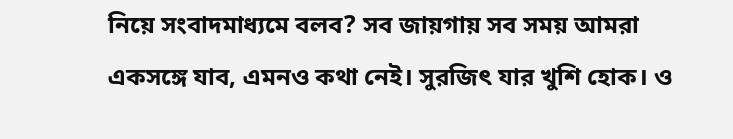নিয়ে সংবাদমাধ্যমে বলব? সব জায়গায় সব সময় আমরা একসঙ্গে যাব, এমনও কথা নেই। সুরজিৎ যার খুশি হোক। ও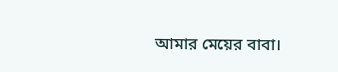আমার মেয়ের বাবা।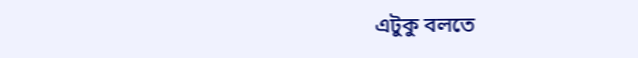এটুকু বলতে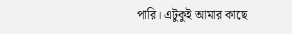পারি। এটুকুই আমার কাছে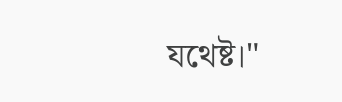যথেষ্ট।"